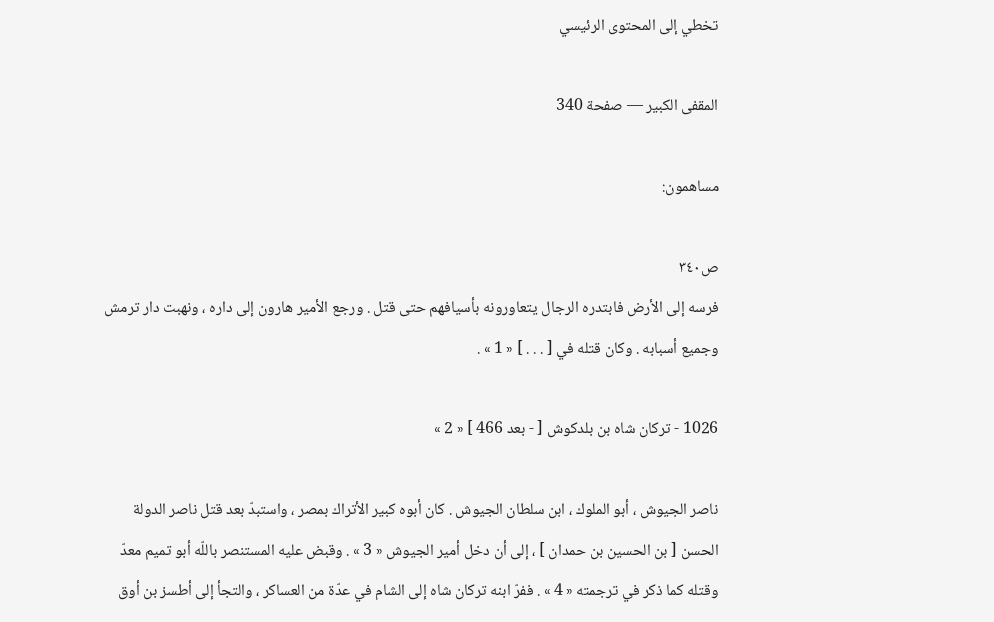تخطي إلى المحتوى الرئيسي

المقفى الكبير — صفحة 340

مساهمون:

ص٣٤٠
فرسه إلى الأرض فابتدره الرجال يتعاورونه بأسيافهم حتى قتل . ورجع الأمير هارون إلى داره ، ونهبت دار ترمش وجميع أسبابه . وكان قتله في [ . . . ] « 1 » .

1026 - تركان شاه بن بلدكوش [ - بعد 466 ] « 2 »

ناصر الجيوش ، أبو الملوك ، ابن سلطان الجيوش . كان أبوه كبير الأتراك بمصر ، واستبدّ بعد قتل ناصر الدولة الحسن [ بن الحسين بن حمدان ] ، إلى أن دخل أمير الجيوش « 3 » . وقبض عليه المستنصر باللّه أبو تميم معدّ وقتله كما ذكر في ترجمته « 4 » . ففرّ ابنه تركان شاه إلى الشام في عدّة من العساكر ، والتجأ إلى أطسز بن أوق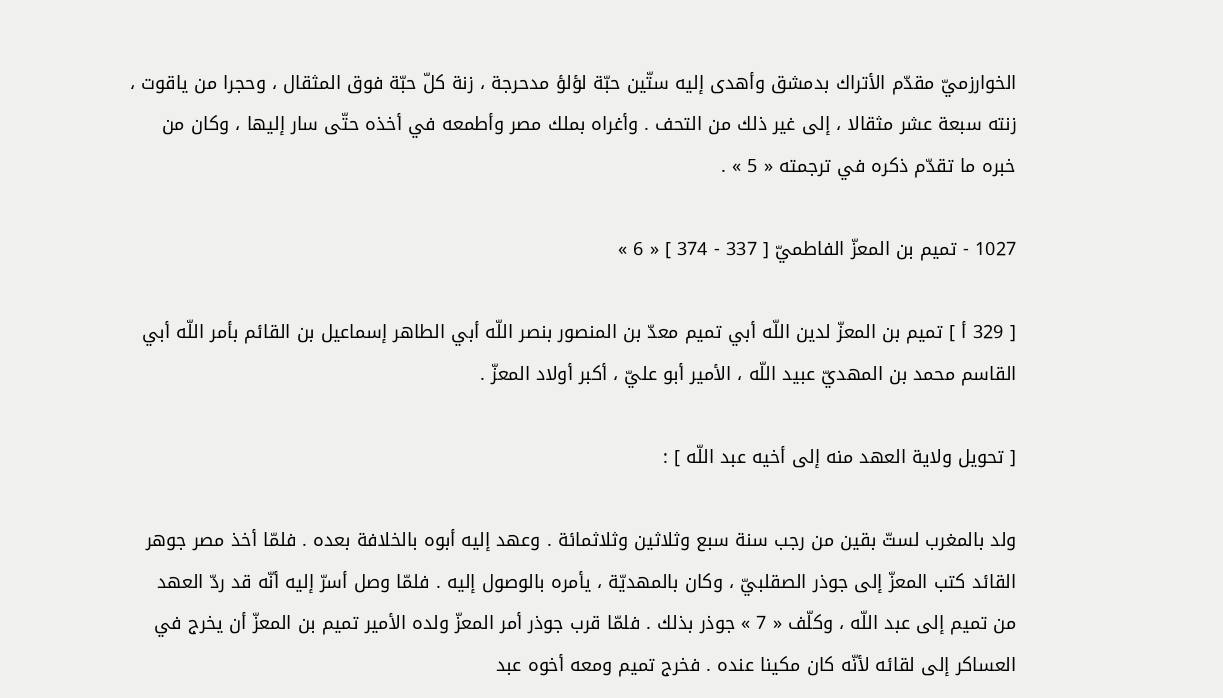الخوارزميّ مقدّم الأتراك بدمشق وأهدى إليه ستّين حبّة لؤلؤ مدحرجة ، زنة كلّ حبّة فوق المثقال ، وحجرا من ياقوت ، زنته سبعة عشر مثقالا ، إلى غير ذلك من التحف . وأغراه بملك مصر وأطمعه في أخذه حتّى سار إليها ، وكان من خبره ما تقدّم ذكره في ترجمته « 5 » .

1027 - تميم بن المعزّ الفاطميّ [ 337 - 374 ] « 6 »

[ 329 أ ] تميم بن المعزّ لدين اللّه أبي تميم معدّ بن المنصور بنصر اللّه أبي الطاهر إسماعيل بن القائم بأمر اللّه أبي القاسم محمد بن المهديّ عبيد اللّه ، الأمير أبو عليّ ، أكبر أولاد المعزّ .

[ تحويل ولاية العهد منه إلى أخيه عبد اللّه ] :

ولد بالمغرب لستّ بقين من رجب سنة سبع وثلاثين وثلاثمائة . وعهد إليه أبوه بالخلافة بعده . فلمّا أخذ مصر جوهر القائد كتب المعزّ إلى جوذر الصقلبيّ ، وكان بالمهديّة ، يأمره بالوصول إليه . فلمّا وصل أسرّ إليه أنّه قد ردّ العهد من تميم إلى عبد اللّه ، وكلّف « 7 » جوذر بذلك . فلمّا قرب جوذر أمر المعزّ ولده الأمير تميم بن المعزّ أن يخرج في العساكر إلى لقائه لأنّه كان مكينا عنده . فخرج تميم ومعه أخوه عبد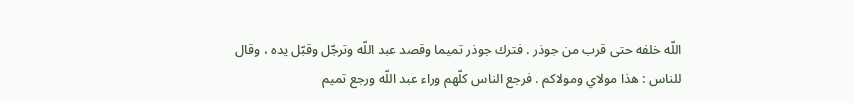اللّه خلفه حتى قرب من جوذر . فترك جوذر تميما وقصد عبد اللّه وترجّل وقبّل يده ، وقال للناس : هذا مولاي ومولاكم . فرجع الناس كلّهم وراء عبد اللّه ورجع تميم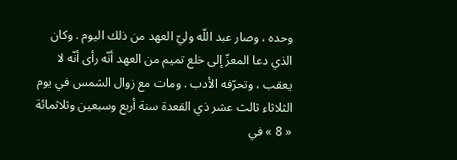وحده ، وصار عبد اللّه وليّ العهد من ذلك اليوم . وكان الذي دعا المعزّ إلى خلع تميم من العهد أنّه رأى أنّه لا يعقب ، وتحرّفه الأدب . ومات مع زوال الشمس في يوم الثلاثاء ثالث عشر ذي القعدة سنة أربع وسبعين وثلاثمائة « 8 » في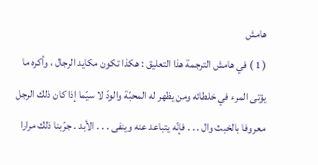هامش
( 1 ) في هامش الترجمة هذا التعليق : هكذا تكون مكايد الرجال ، وأكره ما يؤتى المرء في خلطائه ومن يظهر له المحبّة والودّ لا سيّما إذا كان ذلك الرجل معروفا بالخبث وال . . . فإنّه يتباعد عنه وينفى . . . الأبد . جرّبنا ذلك مرارا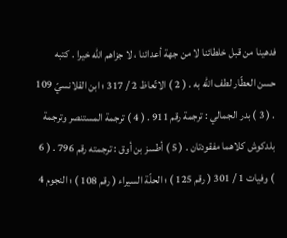فدهينا من قبل خلطائنا لا من جهة أعدائنا ، لا جزاهم اللّه خيرا . كتبه حسن العطّار لطف اللّه به . ( 2 ) الاتّعاظ 2 / 317 ؛ ابن القلانسيّ 109 . ( 3 ) بدر الجمالي : ترجمة رقم 911 . ( 4 ) ترجمة المستنصر وترجمة بلدكوش كلاهما مفقودتان . ( 5 ) أطسز بن أوق : ترجمته رقم 796 . ( 6 ) وفيات 1 / 301 ( رقم 125 ) ؛ الحلّة السيراء ( رقم 108 ) ؛ النجوم 4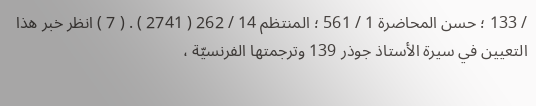/ 133 ؛ حسن المحاضرة 1 / 561 ؛ المنتظم 14 / 262 ( 2741 ) . ( 7 ) انظر خبر هذا التعيين في سيرة الأستاذ جوذر 139 وترجمتها الفرنسيّة ،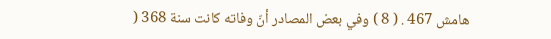هامش 467 . ( 8 ) وفي بعض المصادر أنّ وفاته كانت سنة 368 (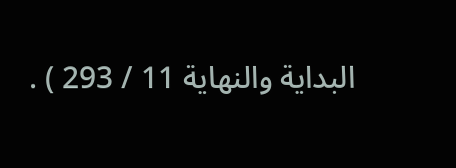البداية والنهاية 11 / 293 ) .